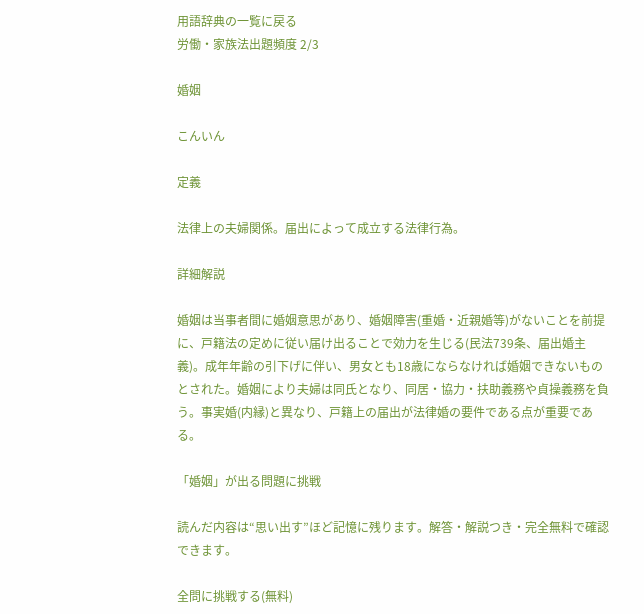用語辞典の一覧に戻る
労働・家族法出題頻度 2/3

婚姻

こんいん

定義

法律上の夫婦関係。届出によって成立する法律行為。

詳細解説

婚姻は当事者間に婚姻意思があり、婚姻障害(重婚・近親婚等)がないことを前提に、戸籍法の定めに従い届け出ることで効力を生じる(民法739条、届出婚主義)。成年年齢の引下げに伴い、男女とも18歳にならなければ婚姻できないものとされた。婚姻により夫婦は同氏となり、同居・協力・扶助義務や貞操義務を負う。事実婚(内縁)と異なり、戸籍上の届出が法律婚の要件である点が重要である。

「婚姻」が出る問題に挑戦

読んだ内容は“思い出す”ほど記憶に残ります。解答・解説つき・完全無料で確認できます。

全問に挑戦する(無料)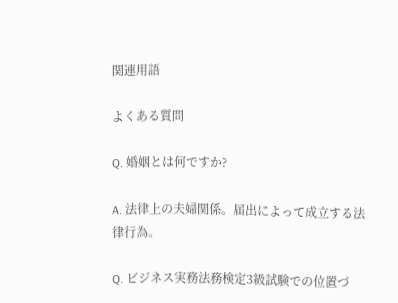関連用語

よくある質問

Q. 婚姻とは何ですか?

A. 法律上の夫婦関係。届出によって成立する法律行為。

Q. ビジネス実務法務検定3級試験での位置づ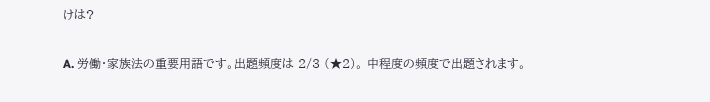けは?

A. 労働・家族法の重要用語です。出題頻度は 2/3 (★2)。 中程度の頻度で出題されます。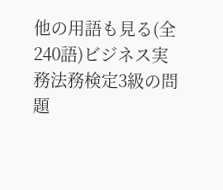他の用語も見る(全240語)ビジネス実務法務検定3級の問題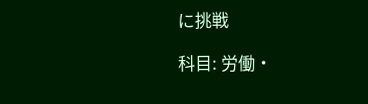に挑戦

科目: 労働・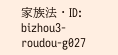家族法 · ID: bizhou3-roudou-g027